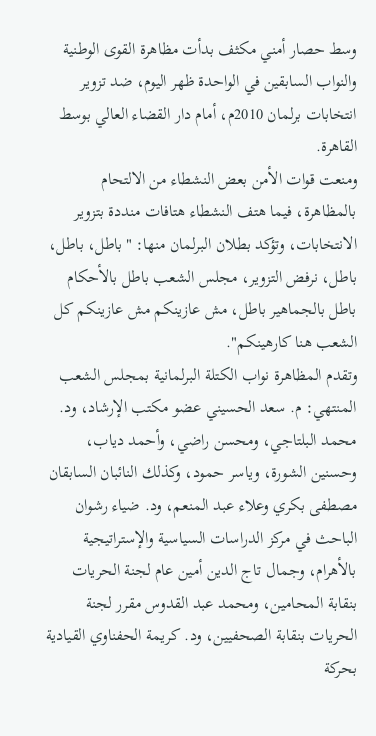وسط حصار أمني مكثف بدأت مظاهرة القوى الوطنية والنواب السابقين في الواحدة ظهر اليوم، ضد تزوير انتخابات برلمان 2010م، أمام دار القضاء العالي بوسط القاهرة.
ومنعت قوات الأمن بعض النشطاء من الالتحام بالمظاهرة، فيما هتف النشطاء هتافات منددة بتزوير الانتخابات، وتؤكد بطلان البرلمان منها: "باطل، باطل، باطل، نرفض التزوير، مجلس الشعب باطل بالأحكام باطل بالجماهير باطل، مش عازينكم مش عازينكم كل الشعب هنا كارهينكم".
وتقدم المظاهرة نواب الكتلة البرلمانية بمجلس الشعب المنتهي: م. سعد الحسيني عضو مكتب الإرشاد، ود. محمد البلتاجي، ومحسن راضي، وأحمد دياب، وحسنين الشورة، وياسر حمود، وكذلك النائبان السابقان مصطفى بكري وعلاء عبد المنعم، ود. ضياء رشوان الباحث في مركز الدراسات السياسية والإستراتيجية بالأهرام، وجمال تاج الدين أمين عام لجنة الحريات بنقابة المحامين، ومحمد عبد القدوس مقرر لجنة الحريات بنقابة الصحفيين، ود. كريمة الحفناوي القيادية بحركة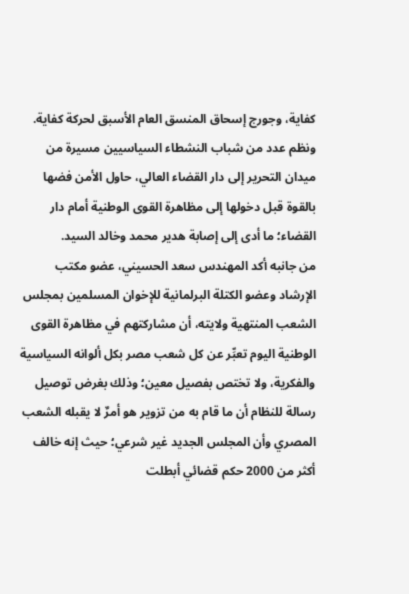كفاية، وجورج إسحاق المنسق العام الأسبق لحركة كفاية.
ونظم عدد من شباب النشطاء السياسيين مسيرة من ميدان التحرير إلى دار القضاء العالي، حاول الأمن فضها بالقوة قبل دخولها إلى مظاهرة القوى الوطنية أمام دار القضاء؛ ما أدى إلى إصابة هدير محمد وخالد السيد.
من جانبه أكد المهندس سعد الحسيني، عضو مكتب الإرشاد وعضو الكتلة البرلمانية للإخوان المسلمين بمجلس الشعب المنتهية ولايته، أن مشاركتهم في مظاهرة القوى الوطنية اليوم تعبِّر عن كل شعب مصر بكل ألوانه السياسية والفكرية، ولا تختص بفصيل معين؛ وذلك بغرض توصيل رسالة للنظام أن ما قام به من تزوير هو أمرٌ لا يقبله الشعب المصري وأن المجلس الجديد غير شرعي؛ حيث إنه خالف أكثر من 2000 حكم قضائي أبطلت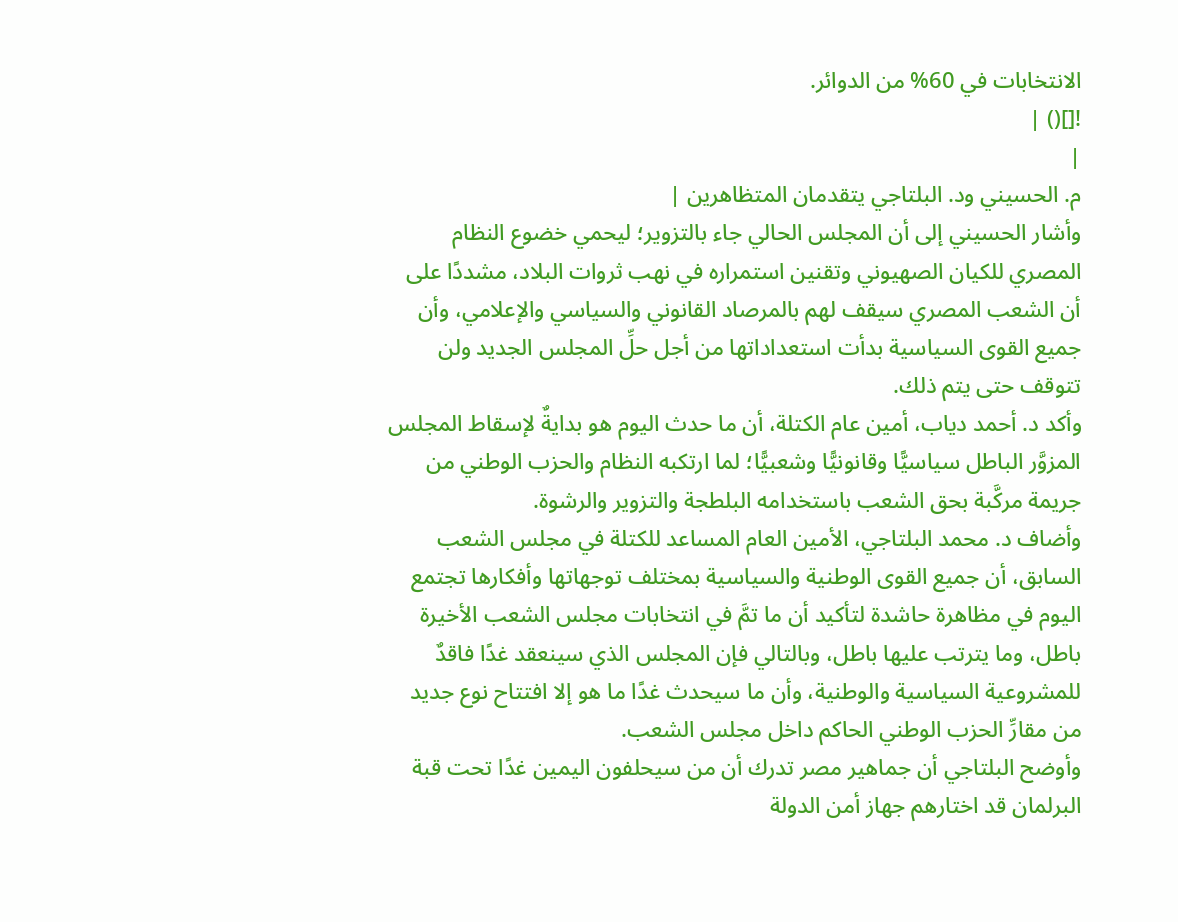الانتخابات في 60% من الدوائر.
![]() |
|
م. الحسيني ود. البلتاجي يتقدمان المتظاهرين |
وأشار الحسيني إلى أن المجلس الحالي جاء بالتزوير؛ ليحمي خضوع النظام المصري للكيان الصهيوني وتقنين استمراره في نهب ثروات البلاد، مشددًا على أن الشعب المصري سيقف لهم بالمرصاد القانوني والسياسي والإعلامي، وأن جميع القوى السياسية بدأت استعداداتها من أجل حلِّ المجلس الجديد ولن تتوقف حتى يتم ذلك.
وأكد د. أحمد دياب، أمين عام الكتلة، أن ما حدث اليوم هو بدايةٌ لإسقاط المجلس المزوَّر الباطل سياسيًّا وقانونيًّا وشعبيًّا؛ لما ارتكبه النظام والحزب الوطني من جريمة مركَّبة بحق الشعب باستخدامه البلطجة والتزوير والرشوة.
وأضاف د. محمد البلتاجي، الأمين العام المساعد للكتلة في مجلس الشعب السابق، أن جميع القوى الوطنية والسياسية بمختلف توجهاتها وأفكارها تجتمع اليوم في مظاهرة حاشدة لتأكيد أن ما تمَّ في انتخابات مجلس الشعب الأخيرة باطل، وما يترتب عليها باطل، وبالتالي فإن المجلس الذي سينعقد غدًا فاقدٌ للمشروعية السياسية والوطنية، وأن ما سيحدث غدًا ما هو إلا افتتاح نوع جديد من مقارِّ الحزب الوطني الحاكم داخل مجلس الشعب.
وأوضح البلتاجي أن جماهير مصر تدرك أن من سيحلفون اليمين غدًا تحت قبة البرلمان قد اختارهم جهاز أمن الدولة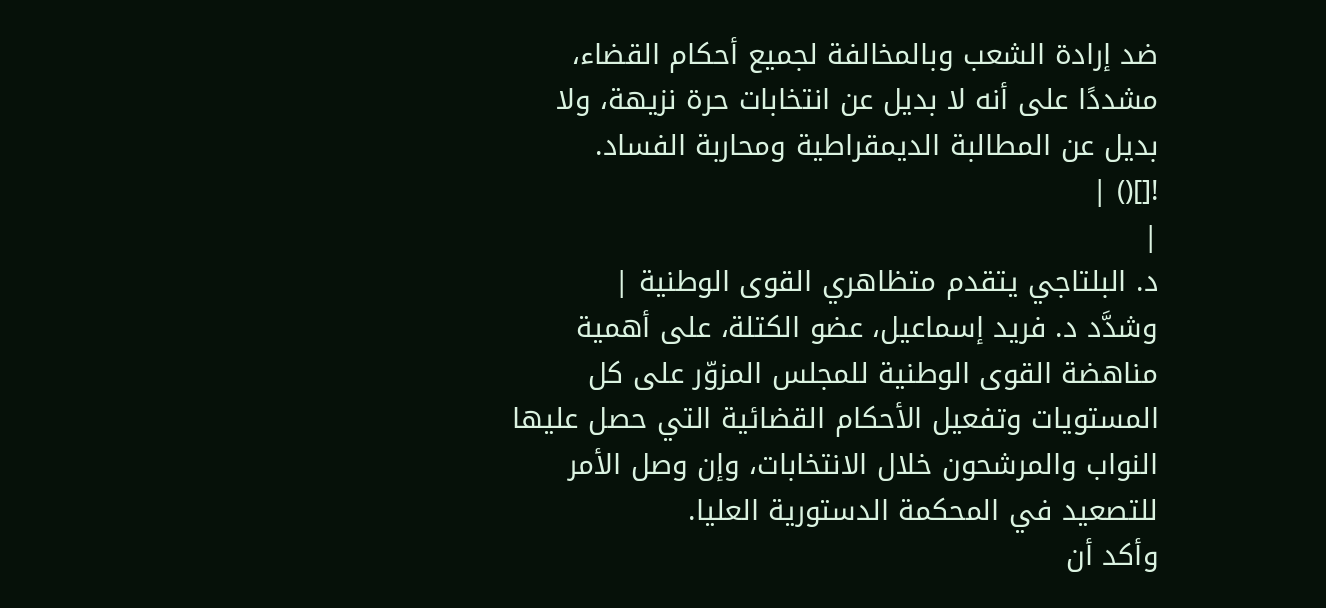ضد إرادة الشعب وبالمخالفة لجميع أحكام القضاء، مشددًا على أنه لا بديل عن انتخابات حرة نزيهة، ولا بديل عن المطالبة الديمقراطية ومحاربة الفساد.
![]() |
|
د. البلتاجي يتقدم متظاهري القوى الوطنية |
وشدَّد د. فريد إسماعيل، عضو الكتلة، على أهمية مناهضة القوى الوطنية للمجلس المزوّر على كل المستويات وتفعيل الأحكام القضائية التي حصل عليها النواب والمرشحون خلال الانتخابات، وإن وصل الأمر للتصعيد في المحكمة الدستورية العليا.
وأكد أن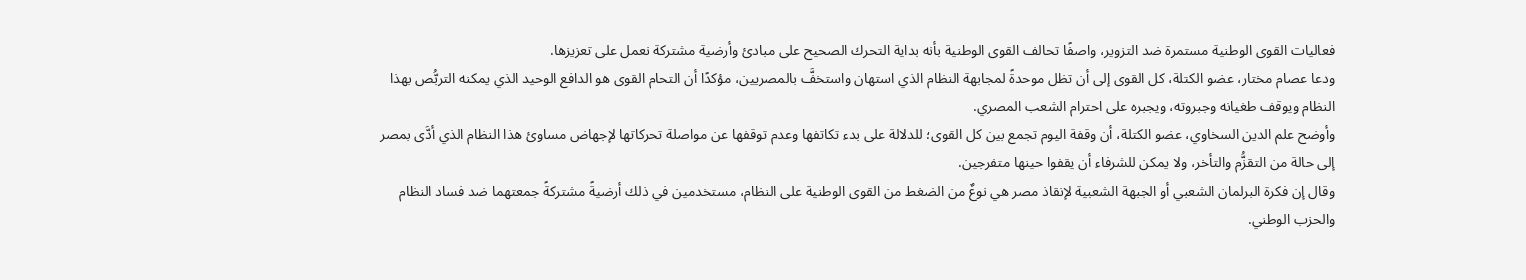فعاليات القوى الوطنية مستمرة ضد التزوير، واصفًا تحالف القوى الوطنية بأنه بداية التحرك الصحيح على مبادئ وأرضية مشتركة نعمل على تعزيزها.
ودعا عصام مختار، عضو الكتلة، كل القوى إلى أن تظل موحدةً لمجابهة النظام الذي استهان واستخفَّ بالمصريين، مؤكدًا أن التحام القوى هو الدافع الوحيد الذي يمكنه التربُّص بهذا النظام ويوقف طغيانه وجبروته، ويجبره على احترام الشعب المصري.
وأوضح علم الدين السخاوي، عضو الكتلة، أن وقفة اليوم تجمع بين كل القوى؛ للدلالة على بدء تكاتفها وعدم توقفها عن مواصلة تحركاتها لإجهاض مساوئ هذا النظام الذي أدَّى بمصر إلى حالة من التقزُّم والتأخر، ولا يمكن للشرفاء أن يقفوا حينها متفرجين.
وقال إن فكرة البرلمان الشعبي أو الجبهة الشعبية لإنقاذ مصر هي نوعٌ من الضغط من القوى الوطنية على النظام، مستخدمين في ذلك أرضيةً مشتركةً جمعتهما ضد فساد النظام والحزب الوطني.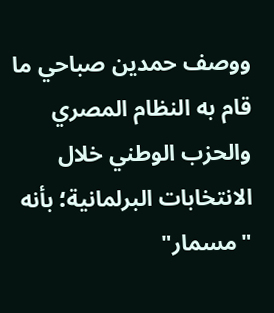ووصف حمدين صباحي ما قام به النظام المصري والحزب الوطني خلال الانتخابات البرلمانية؛ بأنه "مسمار"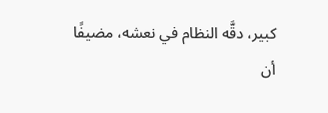كبير، دقَّه النظام في نعشه، مضيفًا أن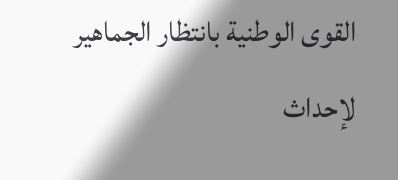القوى الوطنية بانتظار الجماهير لإحداث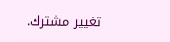تغيير مشترك.